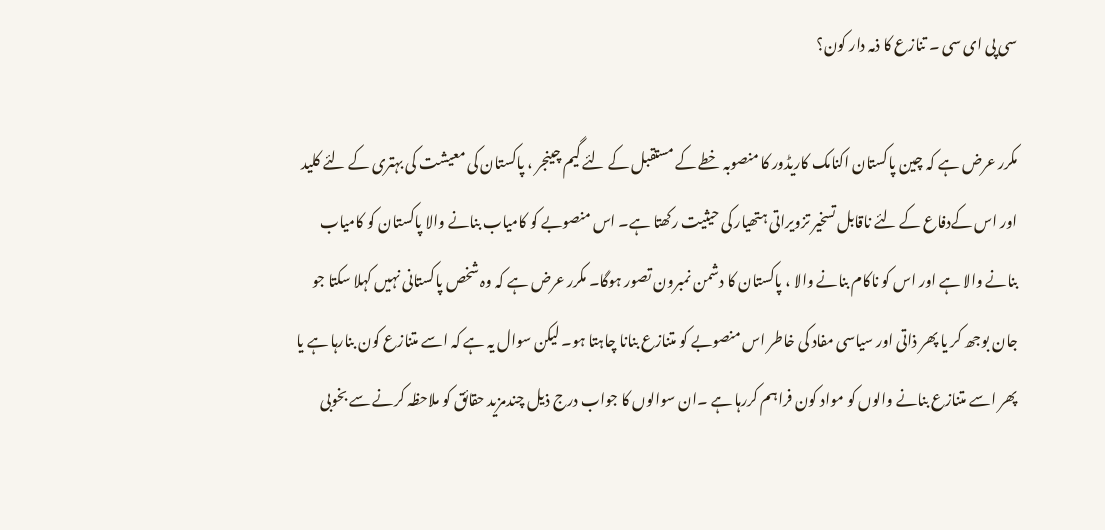سی پی ای سی ۔ تنازع کا ذمہ دار کون؟

مکرر عرض ہے کہ چین پاکستان اکنامک کاریڈور کا منصوبہ خطے کے مستقبل کے لئے گیم چینجر ، پاکستان کی معیشت کی بہتری کے لئے کلید اور اس کےدفاع کے لئے ناقابل تسخیر تزویراتی ہتھیار کی حیثیت رکھتا ہے۔ اس منصوبے کو کامیاب بنانے والا پاکستان کو کامیاب بنانے والا ہے اور اس کو ناکام بنانے والا ، پاکستان کا دشمن نمبرون تصور ہوگا۔ مکرر عرض ہے کہ وہ شخص پاکستانی نہیں کہلا سکتا جو جان بوجھ کر یا پھر ذاتی اور سیاسی مفاد کی خاطر اس منصوبے کو متنازع بنانا چاہتا ہو۔ لیکن سوال یہ ہے کہ اسے متنازع کون بنارہا ہے یا پھر اسے متنازع بنانے والوں کو مواد کون فراہم کررہا ہے ۔ان سوالوں کا جواب درج ذیل چندمزید حقائق کو ملاحظہ کرنے سے بخوبی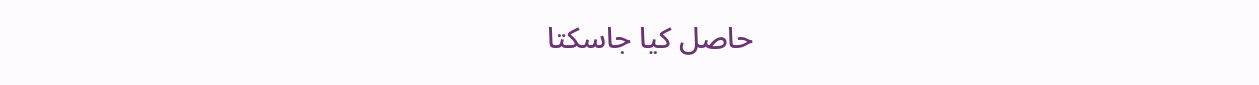حاصل کیا جاسکتا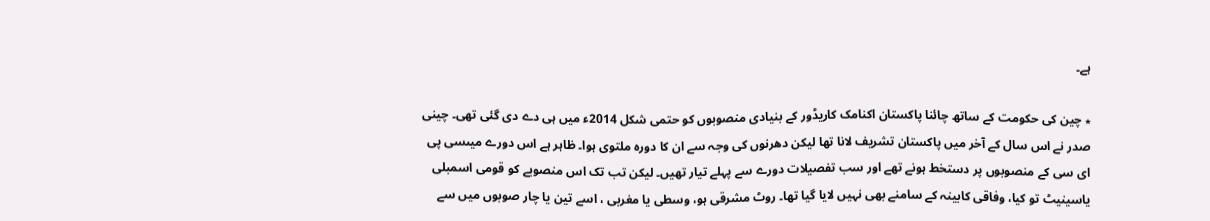ہے۔

٭ چین کی حکومت کے ساتھ چائنا پاکستان اکنامک کاریڈور کے بنیادی منصوبوں کو حتمی شکل 2014ء میں ہی دے دی گئی تھی۔ چینی صدر نے اس سال کے آخر میں پاکستان تشریف لانا تھا لیکن دھرنوں کی وجہ سے ان کا دورہ ملتوی ہوا۔ ظاہر ہے اس دورے میںسی پی ای سی کے منصوبوں پر دستخط ہونے تھے اور سب تفصیلات دورے سے پہلے تیار تھیں۔ لیکن تب تک اس منصوبے کو قومی اسمبلی یاسینیٹ تو کیا، وفاقی کابینہ کے سامنے بھی نہیں لایا گیا تھا۔ روٹ مشرقی ہو، وسطی یا مغربی ، اسے تین یا چار صوبوں میں سے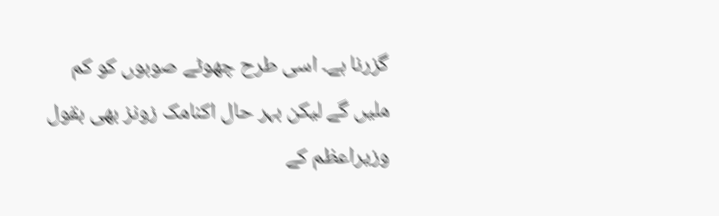گزرنا ہے۔ اسی طرح چھوٹے صوبوں کو کم ملیں گے لیکن بہر حال اکنامک زونز بھی بقول وزیراعظم کے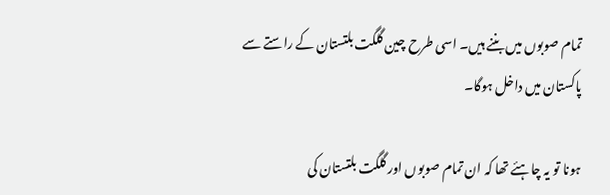تمام صوبوں میں بننے ہیں۔ اسی طرح چین گلگت بلتستان کے راستے سے پاکستان میں داخل ہوگا۔

ہونا تو یہ چاہئے تھا کہ ان تمام صوبوں اور گلگت بلتستان کی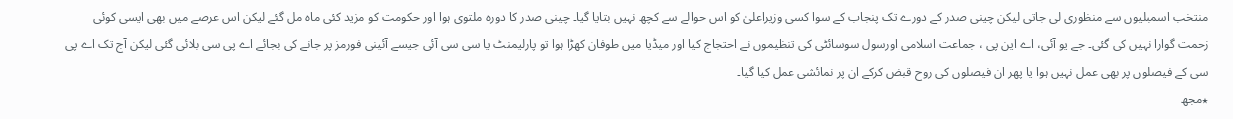منتخب اسمبلیوں سے منظوری لی جاتی لیکن چینی صدر کے دورے تک پنجاب کے سوا کسی وزیراعلیٰ کو اس حوالے سے کچھ نہیں بتایا گیا۔ چینی صدر کا دورہ ملتوی ہوا اور حکومت کو مزید کئی ماہ مل گئے لیکن اس عرصے میں بھی ایسی کوئی زحمت گوارا نہیں کی گئی۔ جے یو آئی، اے این پی ، جماعت اسلامی اورسول سوسائٹی کی تنظیموں نے احتجاج کیا اور میڈیا میں طوفان کھڑا ہوا تو پارلیمنٹ یا سی سی آئی جیسے آئینی فورمز پر جانے کی بجائے اے پی سی بلائی گئی لیکن آج تک اے پی سی کے فیصلوں پر بھی عمل نہیں ہوا یا پھر ان فیصلوں کی روح قبض کرکے ان پر نمائشی عمل کیا گیا۔
٭مجھ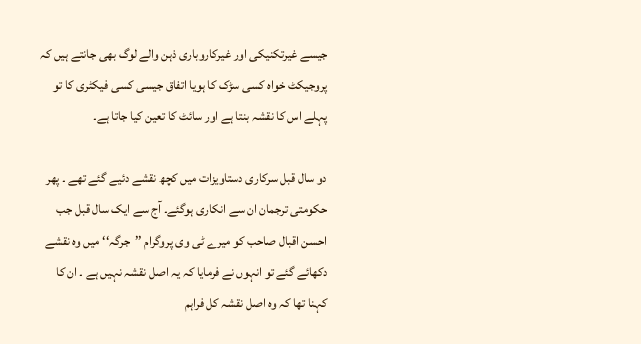جیسے غیرتکنیکی اور غیرکاروباری ذہن والے لوگ بھی جانتے ہیں کہ پروجیکٹ خواہ کسی سڑک کا ہویا اتفاق جیسی کسی فیکٹری کا تو پہلے اس کا نقشہ بنتا ہے اور سائٹ کا تعین کیا جاتا ہے۔

دو سال قبل سرکاری دستاویزات میں کچھ نقشے دئیے گئے تھے ۔ پھر حکومتی ترجمان ان سے انکاری ہوگئے۔ آج سے ایک سال قبل جب احسن اقبال صاحب کو میرے ٹی وی پروگرام ’’جرگہ‘‘ میں وہ نقشے دکھائے گئے تو انہوں نے فرمایا کہ یہ اصل نقشہ نہیں ہے ۔ ان کا کہنا تھا کہ وہ اصل نقشہ کل فراہم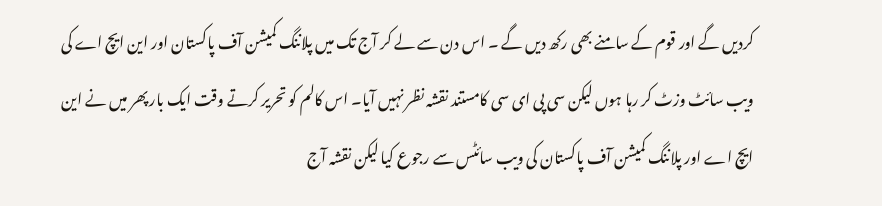کردیں گے اور قوم کے سامنے بھی رکھ دیں گے ۔ اس دن سے لے کر آج تک میں پلاننگ کمیشن آف پاکستان اور این ایچ اے کی ویب سائٹ وزٹ کر رہا ہوں لیکن سی پی ای سی کامستند نقشہ نظر نہیں آیا۔ اس کالم کو تحریر کرتے وقت ایک بار پھر میں نے این ایچ اے اور پلاننگ کمیشن آف پاکستان کی ویب سائٹس سے رجوع کیا لیکن نقشہ آج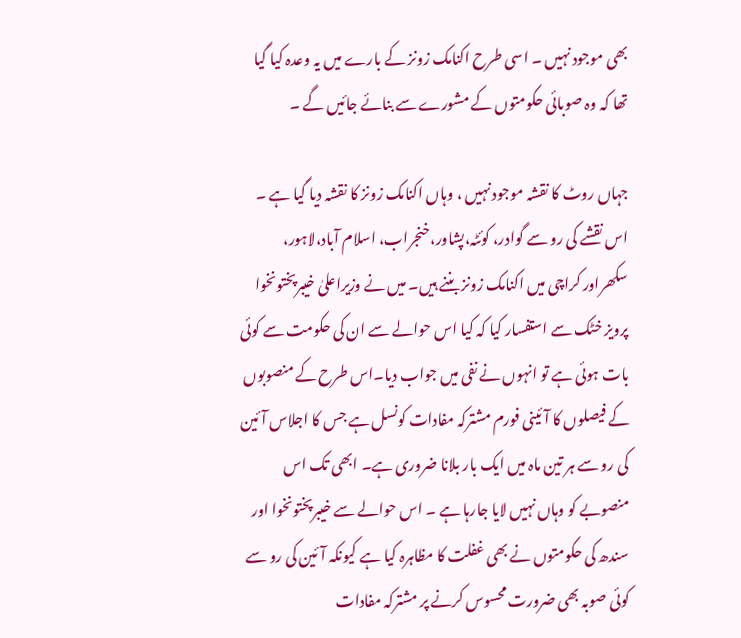بھی موجود نہیں ۔ اسی طرح اکنامک زونز کے بارے میں یہ وعدہ کیا گیا تھا کہ وہ صوبائی حکومتوں کے مشورے سے بنائے جائیں گے ۔

جہاں روٹ کا نقشہ موجود نہیں ، وہاں اکنامک زونز کا نقشہ دیا گیا ہے ۔ اس نقشے کی رو سے گوادر، کوئٹہ،پشاور،خنجراب، اسلام آباد،لاہور، سکھراور کراچی میں اکنامک زونز بننے ہیں۔ میں نے وزیراعلیٰ خیبرپختونخوا پرویز خٹک سے استفسار کیا کہ کیا اس حوالے سے ان کی حکومت سے کوئی بات ہوئی ہے تو انہوں نے نفی میں جواب دیا۔اس طرح کے منصوبوں کے فیصلوں کا آئینی فورم مشترکہ مفادات کونسل ہے جس کا اجلاس آئین کی رو سے ہر تین ماہ میں ایک بار بلانا ضروری ہے۔ ابھی تک اس منصوبے کو وہاں نہیں لایا جارہا ہے ۔ اس حوالے سے خیبرپختونخوا اور سندھ کی حکومتوں نے بھی غفلت کا مظاہرہ کیا ہے کیونکہ آئین کی رو سے کوئی صوبہ بھی ضرورت محسوس کرنے پر مشترکہ مفادات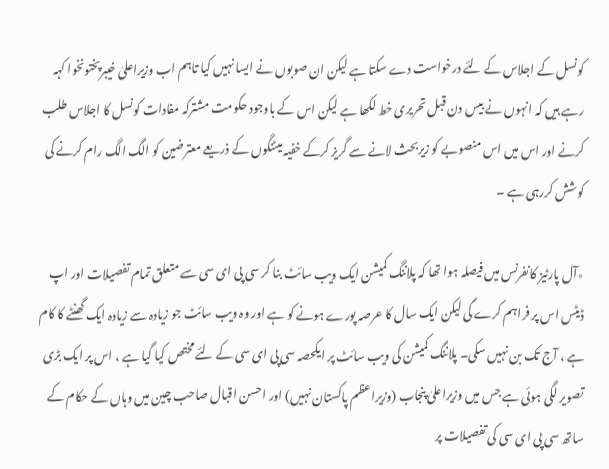کونسل کے اجلاس کے لئے درخواست دے سکتا ہے لیکن ان صوبوں نے ایسا نہیں کیا تاہم اب وزیراعلیٰ خیبرپختونخوا کہہ رہے ہیں کہ انہوں نے بیس دن قبل تحریری خط لکھا ہے لیکن اس کے باوجود حکومت مشترکہ مفادات کونسل کا اجلاس طلب کرنے اور اس میں اس منصوبے کو زیربحث لانے سے گریز کرکے خفیہ میٹنگوں کے ذریعے معترضین کو الگ الگ رام کرنے کی کوشش کررہی ہے ۔

٭آل پارٹیز کانفرنس میں فیصلہ ہوا تھا کہ پلاننگ کمیشن ایک ویب سائٹ بنا کر سی پی ای سی سے متعلق تمام تفصیلات اور اپ ڈیٹس اس پر فراہم کرے گی لیکن ایک سال کا عرصہ پورے ہونے کو ہے اور وہ ویب سائٹ جو زیادہ سے زیادہ ایک گھنٹے کا کام ہے ، آج تک بن نہیں سکی۔ پلاننگ کمیشن کی ویب سائٹ پر ایکحصہ سی پی ای سی کے لئے مختص کیا گیا ہے ، اس پر ایک بڑی تصویر لگی ہوئی ہے جس میں وزیراعلیٰ پنجاب (وزیراعظم پاکستان نہیں) اور احسن اقبال صاحب چین میں وہاں کے حکام کے ساتھ سی پی ای سی کی تفصیلات پر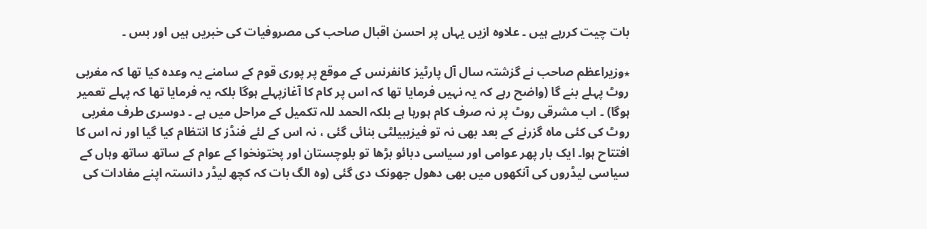بات چیت کررہے ہیں ۔ علاوہ ازیں یہاں پر احسن اقبال صاحب کی مصروفیات کی خبریں ہیں اور بس ۔

٭وزیراعظم صاحب نے گزشتہ سال آل پارٹیز کانفرنس کے موقع پر پوری قوم کے سامنے یہ وعدہ کیا تھا کہ مغربی روٹ پہلے بنے گا (واضح رہے کہ یہ نہیں فرمایا تھا کہ اس پر کام کا آغازپہلے ہوگا بلکہ یہ فرمایا تھا کہ پہلے تعمیر ہوگا) ۔ اب مشرقی روٹ پر نہ صرف کام ہورہا ہے بلکہ الحمد للہ تکمیل کے مراحل میں ہے ۔ دوسری طرف مغربی روٹ کی کئی ماہ گزرنے کے بعد بھی نہ تو فیزیبیلٹی بنائی گئی ، نہ اس کے لئے فنڈز کا انتظام کیا گیا اور نہ اس کا افتتاح ہوا۔ ایک بار پھر عوامی اور سیاسی دبائو بڑھا تو بلوچستان اور پختونخوا کے عوام کے ساتھ ساتھ وہاں کے سیاسی لیڈروں کی آنکھوں میں بھی دھول جھونک دی گئی (وہ الگ بات کہ کچھ لیڈر دانستہ اپنے مفادات کی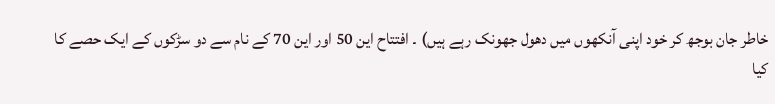خاطر جان بوجھ کر خود اپنی آنکھوں میں دھول جھونک رہے ہیں) ۔ افتتاح این 50 اور این 70 کے نام سے دو سڑکوں کے ایک حصے کا کیا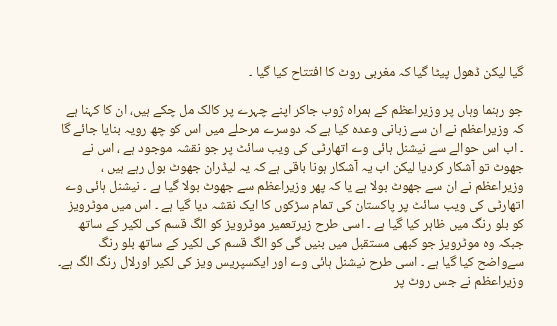گیا لیکن ڈھول پیٹا گیا کہ مغربی روٹ کا افتتاح کیا گیا ۔

جو رہنما وہاں پر وزیراعظم کے ہمراہ ژوب جاکر اپنے چہرے پر کالک مل چکے ہیں، ان کا کہنا ہے کہ وزیراعظم نے ان سے زبانی وعدہ کیا ہے کہ دوسرے مرحلے میں اس کو چھ رویہ بنایا جائے گا ۔ اب اس حوالے سے نیشنل ہائی وے اتھارٹی کی ویب سائٹ پر جو نقشہ موجود ہے ، اس نے جھوٹ تو آشکار کردیا لیکن اب یہ آشکار ہونا باقی ہے کہ یہ لیڈران جھوٹ بول رہے ہیں ، وزیراعظم نے ان سے جھوٹ بولا ہے یا کہ پھر وزیراعظم سے جھوٹ بولا گیا ہے ۔ نیشنل ہائی وے اتھارٹی کی ویب سائٹ پر پاکستان کی تمام سڑکوں کا ایک نقشہ دیا گیا ہے ۔ اس میں موٹرویز کو بلو رنگ میں ظاہر کیا گیا ہے ۔ اسی طرح زیرتعمیر موٹرویز کو الگ قسم کی لکیر کے ساتھ جبکہ وہ موٹرویز جو کبھی مستقبل میں بنیں گی کو الگ قسم کی لکیر کے ساتھ بلو رنگ سےواضح کیا گیا ہے ۔ اسی طرح نیشنل ہائی وے اور ایکسپریس ویز کی لکیر اورلال رنگ الگ ہے۔ وزیراعظم نے جس روٹ پر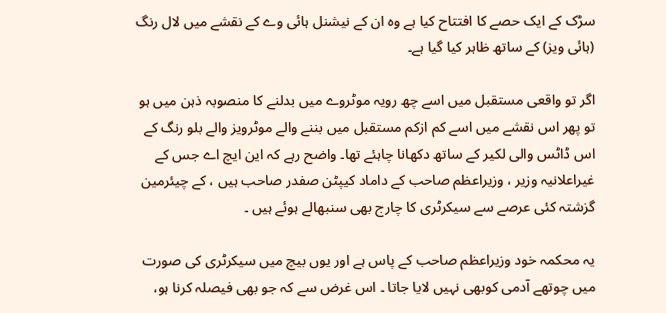سڑک کے ایک حصے کا افتتاح کیا ہے وہ ان کے نیشنل ہائی وے کے نقشے میں لال رنگ (ہائی ویز) کے ساتھ ظاہر کیا گیا ہے۔

اگر تو واقعی مستقبل میں اسے چھ رویہ موٹروے میں بدلنے کا منصوبہ ذہن میں ہو تو پھر اس نقشے میں اسے کم ازکم مستقبل میں بننے والے موٹرویز والے بلو رنگ کے اس ڈاٹس والی لکیر کے ساتھ دکھانا چاہئے تھا۔ واضح رہے کہ این ایچ اے جس کے غیراعلانیہ وزیر ، وزیراعظم صاحب کے داماد کیپٹن صفدر صاحب ہیں ، کے چیئرمین گزشتہ کئی عرصے سے سیکرٹری کا چارج بھی سنبھالے ہوئے ہیں ۔

یہ محکمہ خود وزیراعظم صاحب کے پاس ہے اور یوں بیچ میں سیکرٹری کی صورت میں چوتھے آدمی کوبھی نہیں لایا جاتا ۔ اس غرض سے کہ جو بھی فیصلہ کرنا ہو،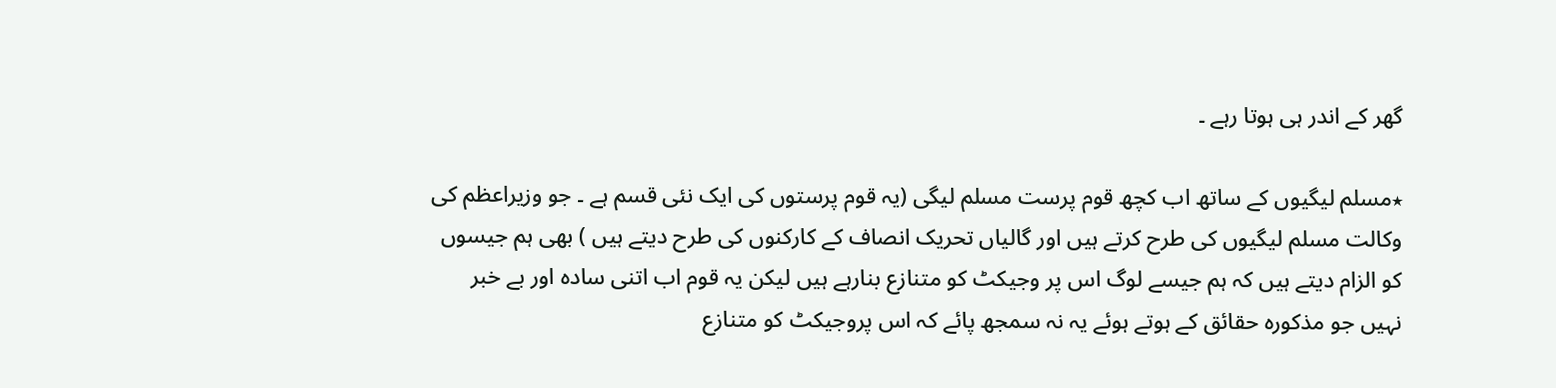گھر کے اندر ہی ہوتا رہے ۔

٭مسلم لیگیوں کے ساتھ اب کچھ قوم پرست مسلم لیگی (یہ قوم پرستوں کی ایک نئی قسم ہے ۔ جو وزیراعظم کی وکالت مسلم لیگیوں کی طرح کرتے ہیں اور گالیاں تحریک انصاف کے کارکنوں کی طرح دیتے ہیں ) بھی ہم جیسوں کو الزام دیتے ہیں کہ ہم جیسے لوگ اس پر وجیکٹ کو متنازع بنارہے ہیں لیکن یہ قوم اب اتنی سادہ اور بے خبر نہیں جو مذکورہ حقائق کے ہوتے ہوئے یہ نہ سمجھ پائے کہ اس پروجیکٹ کو متنازع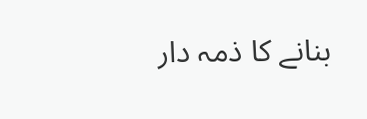بنانے کا ذمہ دار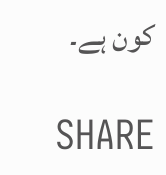کون ہے۔

SHARE